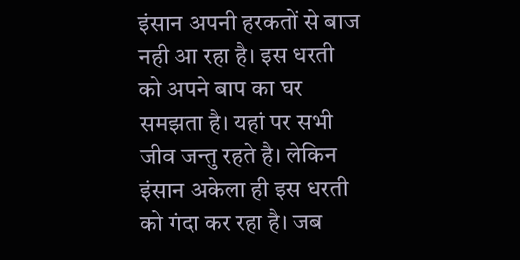इंसान अपनी हरकतों से बाज नही आ रहा है। इस धरती को अपने बाप का घर समझता है। यहां पर सभी जीव जन्तु रहते है। लेकिन इंसान अकेला ही इस धरती को गंदा कर रहा है। जब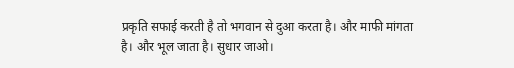प्रकृति सफाई करती है तो भगवान से दुआ करता है। और माफी मांगता है। और भूल जाता है। सुधार जाओ।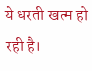ये धरती खत्म हो रही है।